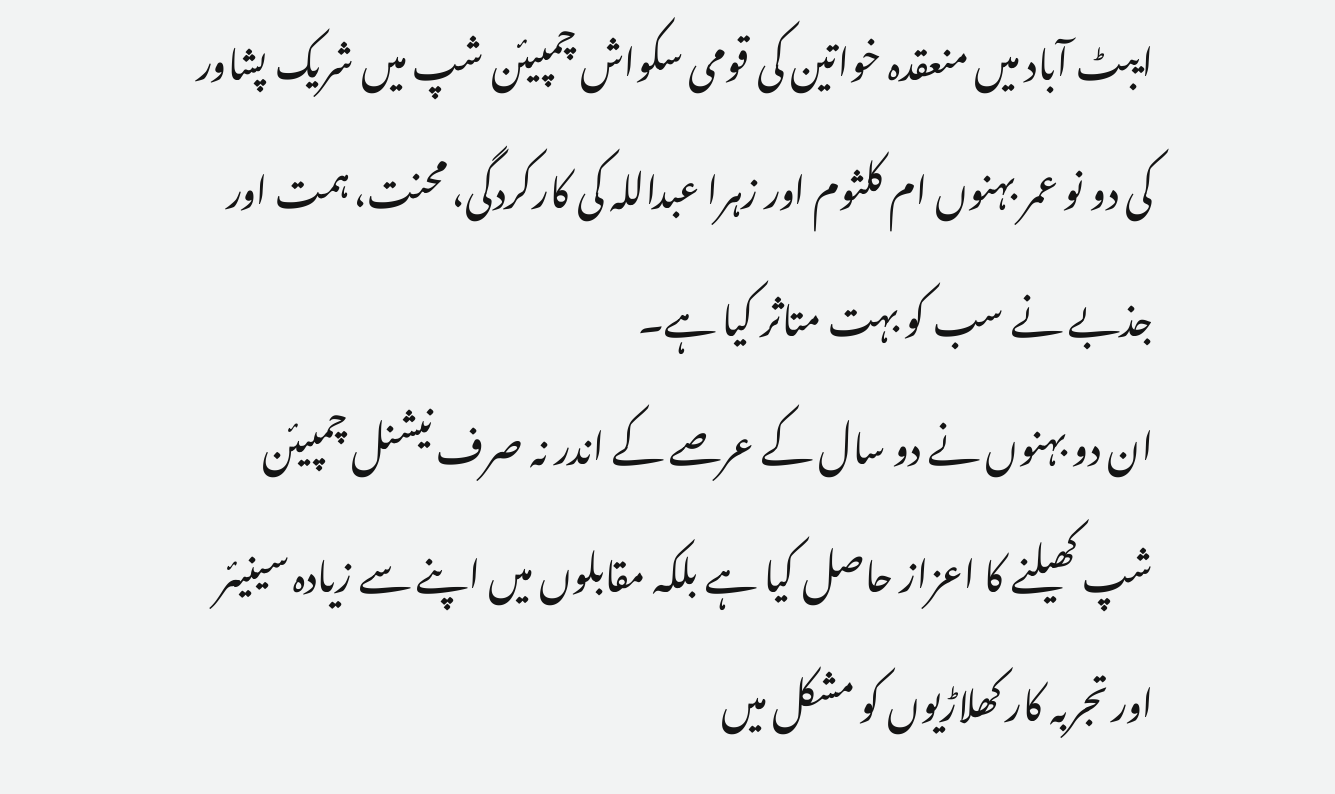ایبٹ آباد میں منعقدہ خواتین کی قومی سکواش چمپیئن شپ میں شریک پشاور کی دو نو عمر بہنوں ام کلثوم اور زہرا عبداللہ کی کارکردگی، محنت، ہمت اور جذبے نے سب کو بہت متاثر کیا ہے۔
ان دو بہنوں نے دو سال کے عرصے کے اندر نہ صرف نیشنل چمپیئن شپ کھیلنے کا اعزاز حاصل کیا ہے بلکہ مقابلوں میں اپنے سے زیادہ سینیئر اور تجربہ کار کھلاڑیوں کو مشکل میں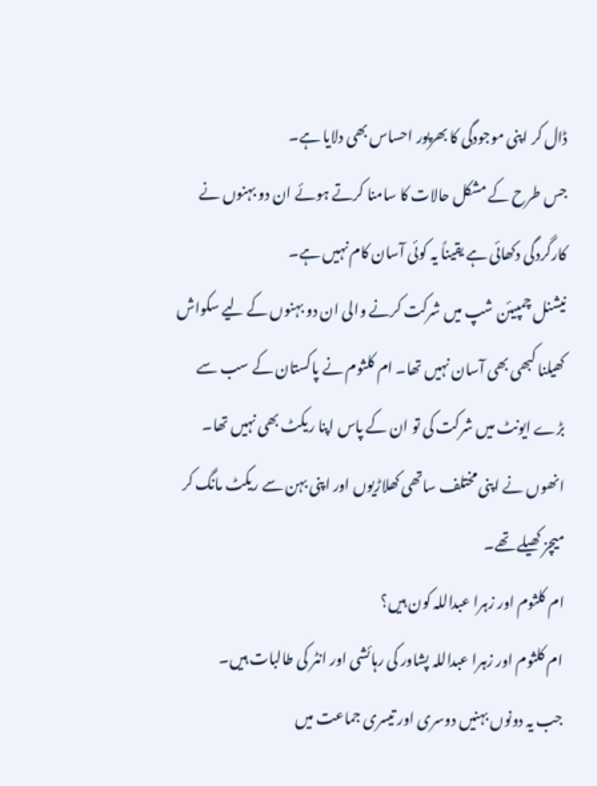ڈال کر اپنی موجودگی کا بھرپور احساس بھی دلایا ہے۔
جس طرح کے مشکل حالات کا سامنا کرتے ہوئے ان دو بہنوں نے کارگردگی دکھائی ہے یقیناً یہ کوئی آسان کام نہیں ہے۔
نیشنل چمپیئن شپ میں شرکت کرنے والی ان دو بہنوں کے لیے سکواش کھیلنا کبھی بھی آسان نہیں تھا۔ ام کلثوم نے پاکستان کے سب سے بڑے ایونٹ میں شرکت کی تو ان کے پاس اپنا ریکٹ بھی نہیں تھا۔ انھوں نے اپنی مختلف ساتھی کھلاڑیوں اور اپنی بہن سے ریکٹ مانگ کر میچز کھیلے تھے۔
ام کلثوم اور زہرا عبداللہ کون ہیں؟
ام کلثوم اور زہرا عبداللہ پشاور کی رہائشی اور انٹر کی طالبات ہیں۔
جب یہ دونوں بہنیں دوسری اور تیسری جماعت میں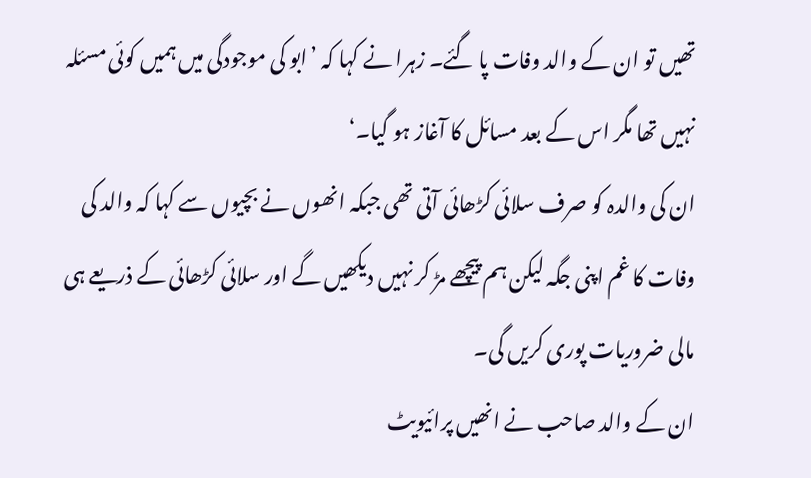تھیں تو ان کے والد وفات پا گئے۔ زہرا نے کہا کہ ’ابو کی موجودگی میں ہمیں کوئی مسئلہ نہیں تھا مگر اس کے بعد مسائل کا آغاز ہو گیا۔‘
ان کی والدہ کو صرف سلائی کڑھائی آتی تھی جبکہ انھوں نے بچیوں سے کہا کہ والد کی وفات کا غم اپنی جگہ لیکن ہم پیچھے مڑ کر نہیں دیکھیں گے اور سلائی کڑھائی کے ذریعے ہی مالی ضروریات پوری کریں گی۔
ان کے والد صاحب نے انھیں پرائیویٹ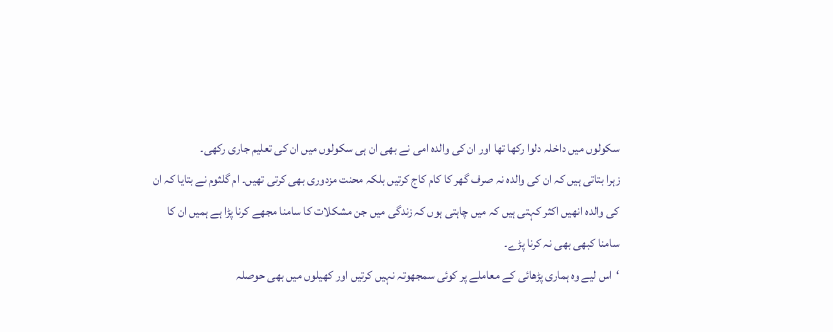سکولوں میں داخلہ دلوا رکھا تھا اور ان کی والدہ امی نے بھی ان ہی سکولوں میں ان کی تعلیم جاری رکھی۔
زہرا بتاتی ہیں کہ ان کی والدہ نہ صرف گھر کا کام کاج کرتیں بلکہ محنت مزدوری بھی کرتی تھیں۔ ام گلثوم نے بتایا کہ ان کی والدہ انھیں اکثر کہتی ہیں کہ میں چاہتی ہوں کہ زندگی میں جن مشکلات کا سامنا مجھے کرنا پڑا ہے ہمیں ان کا سامنا کبھی بھی نہ کرنا پڑے۔
‘اس لیے وہ ہماری پڑھائی کے معاملے پر کوئی سمجھوتہ نہیں کرتیں اور کھیلوں میں بھی حوصلہ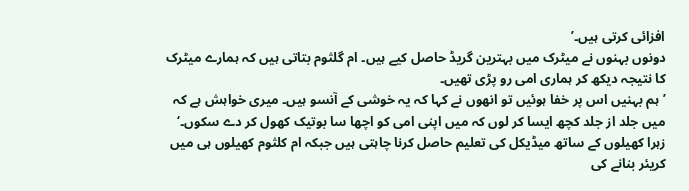افزائی کرتی ہیں۔’
دونوں بہنوں نے میٹرک میں بہترین گریڈ حاصل کیے ہیں۔ ام گلثوم بتاتی ہیں کہ ہمارے میٹرک کا نتیجہ دیکھ کر ہماری امی رو پڑی تھیں۔
’ہم بہنیں اس پر خفا ہوئیں تو انھوں نے کہا کہ یہ خوشی کے آنسو ہیں۔ میری خواہش ہے کہ میں جلد از جلد کچھ ایسا کر لوں کہ میں اپنی امی کو اچھا سا بوتیک کھول کر دے سکوں۔‘
زہرا کھیلوں کے ساتھ میڈیکل کی تعلیم حاصل کرنا چاہتی ہیں جبکہ ام کلثوم کھیلوں ہی میں کریئر بنانے کی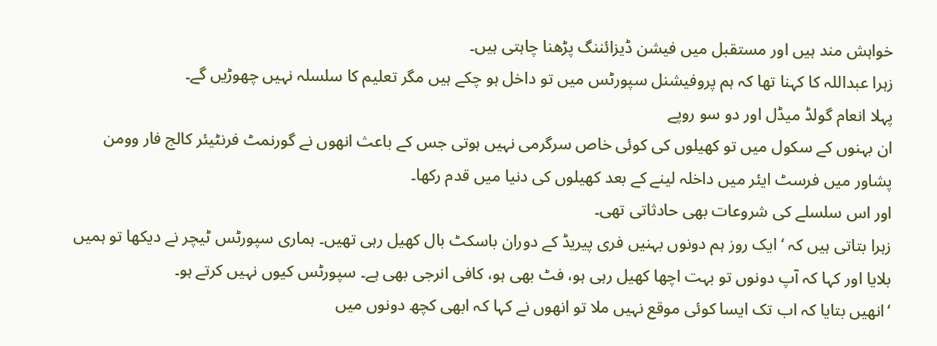خواہش مند ہیں اور مستقبل میں فیشن ڈیزائننگ پڑھنا چاہتی ہیں۔
زہرا عبداللہ کا کہنا تھا کہ ہم پروفیشنل سپورٹس میں تو داخل ہو چکے ہیں مگر تعلیم کا سلسلہ نہیں چھوڑیں گے۔
پہلا انعام گولڈ میڈل اور دو سو روپے
ان بہنوں کے سکول میں تو کھیلوں کی کوئی خاص سرگرمی نہیں ہوتی جس کے باعث انھوں نے گورنمٹ فرنٹیئر کالج فار وومن پشاور میں فرسٹ ایئر میں داخلہ لینے کے بعد کھیلوں کی دنیا میں قدم رکھا۔
اور اس سلسلے کی شروعات بھی حادثاتی تھی۔
زہرا بتاتی ہیں کہ ‘ایک روز ہم دونوں بہنیں فری پیریڈ کے دوران باسکٹ بال کھیل رہی تھیں۔ ہماری سپورٹس ٹیچر نے دیکھا تو ہمیں بلایا اور کہا کہ آپ دونوں تو بہت اچھا کھیل رہی ہو، فٹ بھی ہو، کافی انرجی بھی ہے۔ سپورٹس کیوں نہیں کرتے ہو۔
‘انھیں بتایا کہ اب تک ایسا کوئی موقع نہیں ملا تو انھوں نے کہا کہ ابھی کچھ دونوں میں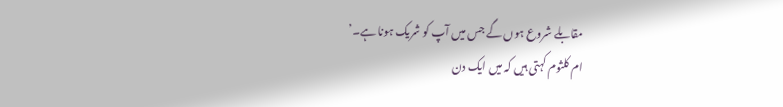مقابلے شروع ہوں گے جس میں آپ کو شریک ہونا ہے۔’
ام کلثوم کہتی ہیں کہ میں ایک دن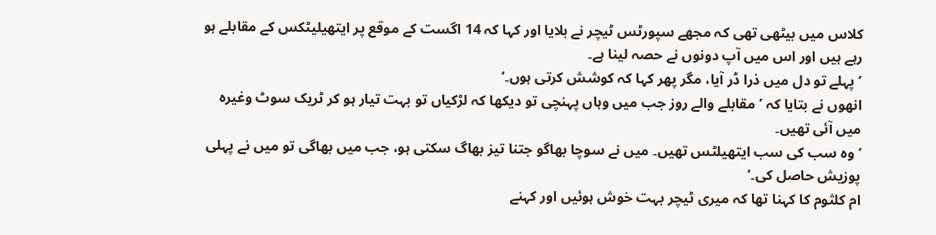کلاس میں بیٹھی تھی کہ مجھے سپورٹس ٹیچر نے بلایا اور کہا کہ 14 اگست کے موقع پر ایتھیلیٹکس کے مقابلے ہو رہے ہیں اور اس میں آپ دونوں نے حصہ لینا ہے۔
’پہلے تو دل میں ذرا ڈر آیا، مگر پھر کہا کہ کوشش کرتی ہوں۔‘
انھوں نے بتایا کہ ’مقابلے والے روز جب میں وہاں پہنچی تو دیکھا کہ لڑکیاں تو بہت تیار ہو کر ٹریک سوٹ وغیرہ میں آئی تھیں۔
’وہ سب کی سب ایتھیلٹس تھیں۔ میں نے سوچا بھاگو جتنا تیز بھاگ سکتی ہو، جب میں بھاگی تو میں نے پہلی پوزیش حاصل کی۔‘
ام کلثوم کا کہنا تھا کہ میری ٹیچر بہت خوش ہوئیں اور کہنے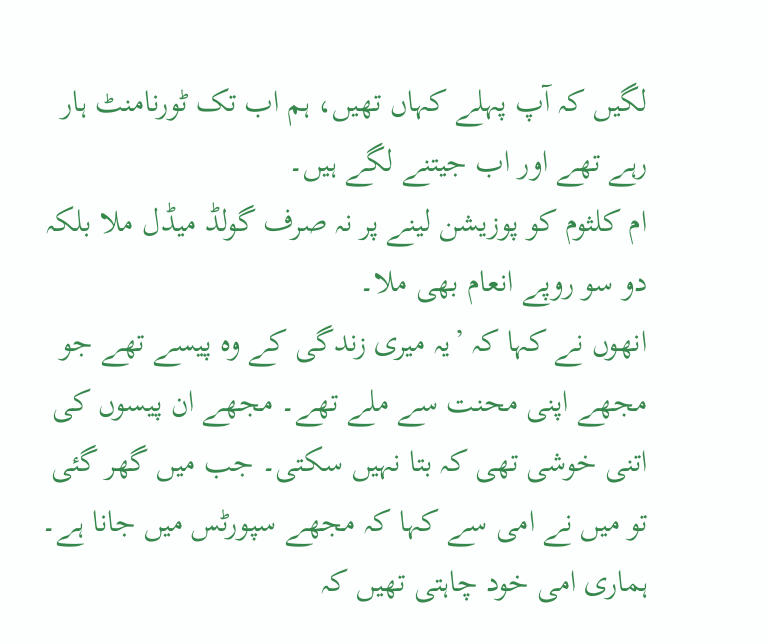لگیں کہ آپ پہلے کہاں تھیں، ہم اب تک ٹورنامنٹ ہار رہے تھے اور اب جیتنے لگے ہیں۔
ام کلثوم کو پوزیشن لینے پر نہ صرف گولڈ میڈل ملا بلکہ دو سو روپے انعام بھی ملا۔
انھوں نے کہا کہ ’یہ میری زندگی کے وہ پیسے تھے جو مجھے اپنی محنت سے ملے تھے۔ مجھے ان پیسوں کی اتنی خوشی تھی کہ بتا نہیں سکتی۔ جب میں گھر گئی تو میں نے امی سے کہا کہ مجھے سپورٹس میں جانا ہے۔ ہماری امی خود چاہتی تھیں کہ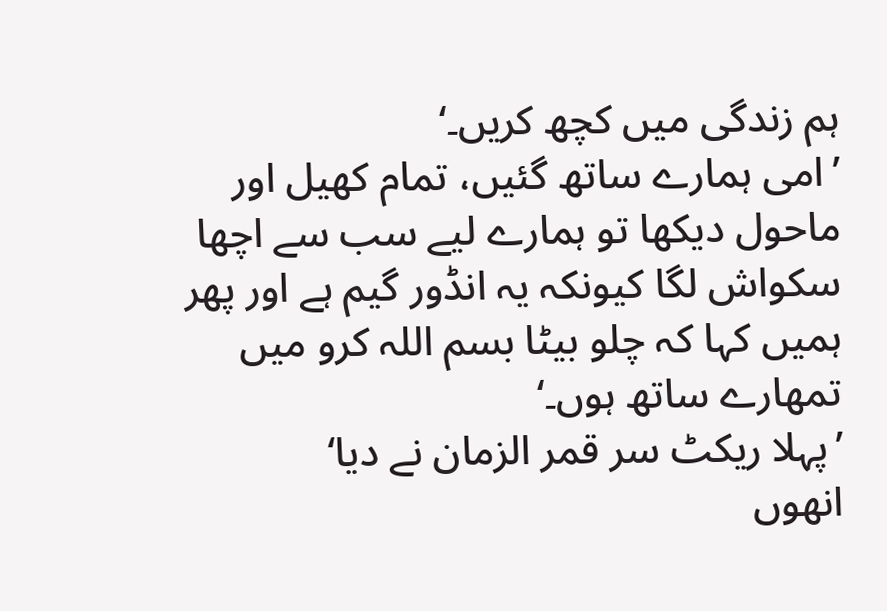ہم زندگی میں کچھ کریں۔‘
’امی ہمارے ساتھ گئیں، تمام کھیل اور ماحول دیکھا تو ہمارے لیے سب سے اچھا سکواش لگا کیونکہ یہ انڈور گیم ہے اور پھر ہمیں کہا کہ چلو بیٹا بسم اللہ کرو میں تمھارے ساتھ ہوں۔‘
’پہلا ریکٹ سر قمر الزمان نے دیا‘
انھوں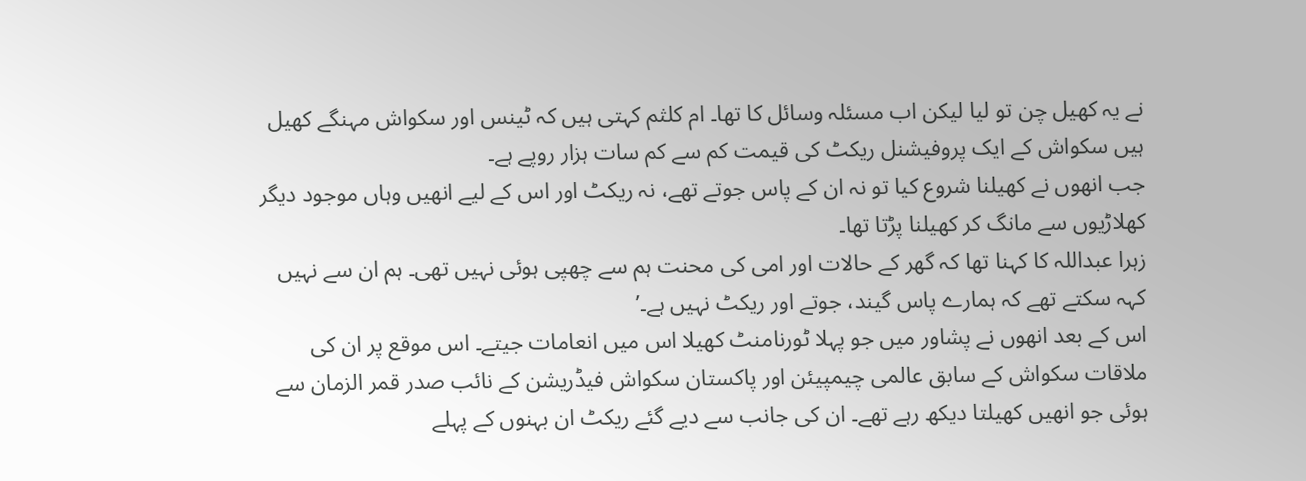نے یہ کھیل چن تو لیا لیکن اب مسئلہ وسائل کا تھا۔ ام کلثم کہتی ہیں کہ ٹینس اور سکواش مہنگے کھیل ہیں سکواش کے ایک پروفیشنل ریکٹ کی قیمت کم سے کم سات ہزار روپے ہے۔
جب انھوں نے کھیلنا شروع کیا تو نہ ان کے پاس جوتے تھے، نہ ریکٹ اور اس کے لیے انھیں وہاں موجود دیگر کھلاڑیوں سے مانگ کر کھیلنا پڑتا تھا۔
زہرا عبداللہ کا کہنا تھا کہ گھر کے حالات اور امی کی محنت ہم سے چھپی ہوئی نہیں تھی۔ ہم ان سے نہیں کہہ سکتے تھے کہ ہمارے پاس گیند، جوتے اور ریکٹ نہیں ہے۔’
اس کے بعد انھوں نے پشاور میں جو پہلا ٹورنامنٹ کھیلا اس میں انعامات جیتے۔ اس موقع پر ان کی ملاقات سکواش کے سابق عالمی چیمپیئن اور پاکستان سکواش فیڈریشن کے نائب صدر قمر الزمان سے ہوئی جو انھیں کھیلتا دیکھ رہے تھے۔ ان کی جانب سے دیے گئے ریکٹ ان بہنوں کے پہلے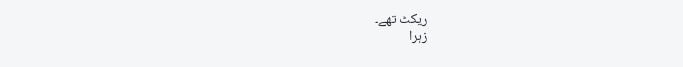ریکٹ تھے۔
زہرا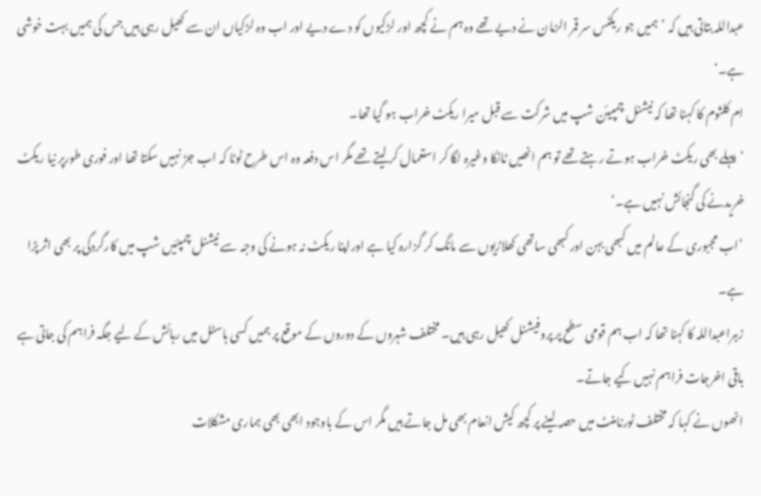عبداللہ بتاتی ہیں کہ ’ہمیں جو ریکٹس سر قمر الزمان نے دیے تھے وہ ہم نے کچھ اور لڑکیوں کو دے دیے اور اب وہ لڑکیاں ان سے کھیل رہی ہیں جس کی ہمیں بہت خوشی ہے۔‘
ام کلثوم کا کہنا تھا کہ نیشنل چمپیئن شپ میں شرکت سے قبل میرا ریکٹ خراب ہو گیا تھا۔
‘پہلے بھی ریکٹ خراب ہوتے رہتے تھے تو ہم انھیں ٹانکا وغیرہ لگا کر استعمال کر لیتے تھے مگر اس دفعہ وہ اس طرح ٹوٹا کہ اب جڑ نہیں سکتا تھا اور فوری طورپر نیا ریکٹ خریدنے کی گنجائش نہیں ہے۔‘
‘اب مجبوری کے عالم میں کبھی بہن اور کبھی ساتھی کھلاڑیوں سے مانگ کر گزارہ کیا ہے اوراپنا ریکٹ نہ ہونے کی وجہ سے نیشنل چمپئیں شپ میں کارگردگی پر بھی اثر پڑا ہے۔
زہراعبداللہ کا کہنا تھا کہ اب ہم قومی سطح پر پروفیشنل کھیل رہی ہیں۔ مختلف شہروں کے دوروں کے موقع پر ہمیں کسی ہاسٹل میں رہائش کے لیے جگہ فراہم کی جاتی ہے باقی اخرجات فراہم نہیں کیے جاتے۔
انھوں نے کہا کہ مختلف ٹورنامنٹ میں حصہ لینے پر کچھ کیش انعام بھی مل جاتے ہیں مگر اس کے باوجود ابھی بھی ہماری مشکلات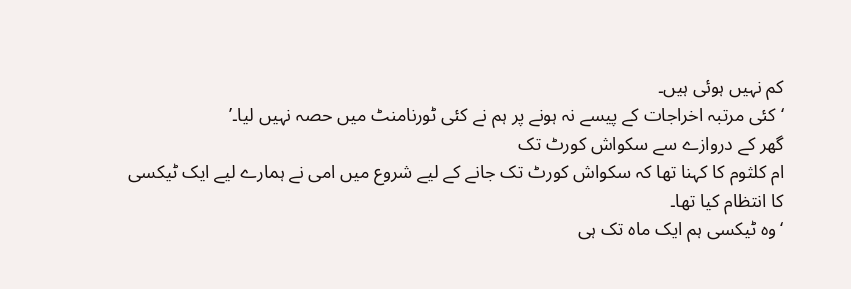کم نہیں ہوئی ہیں۔
‘کئی مرتبہ اخراجات کے پیسے نہ ہونے پر ہم نے کئی ٹورنامنٹ میں حصہ نہیں لیا۔’
گھر کے دروازے سے سکواش کورٹ تک
ام کلثوم کا کہنا تھا کہ سکواش کورٹ تک جانے کے لیے شروع میں امی نے ہمارے لیے ایک ٹیکسی کا انتظام کیا تھا۔
‘وہ ٹیکسی ہم ایک ماہ تک ہی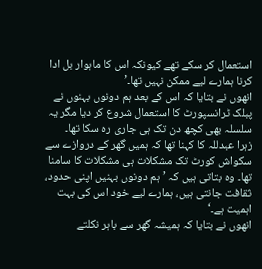استعمال کر سکے تھے کیونکہ اس کا ماہوار بل ادا کرنا ہمارے لیے ممکن نہیں تھا۔’
انھوں نے بتایا کہ اس کے بعد ہم دونوں بہنوں نے پبلک ٹرانسپورٹ کا استعمال شروع کر دیا مگر یہ سلسلہ بھی کچھ دن تک ہی جاری رہ سکا تھا۔
زہرا عبدللہ کا کہنا تھا کہ ہمیں گھر کے دروازے سے سکواش کورٹ تک مشکلات ہی مشکلات کا سامنا تھا۔ وہ بتاتی ہیں کہ ’ہم دونوں بہنیں اپنی حدود، ثقافت جانتی ہیں، ہمارے لیے خود اس کی بہت اہمیت ہے۔‘
انھوں نے بتایا کہ ہمیشہ گھر سے باہر نکلتے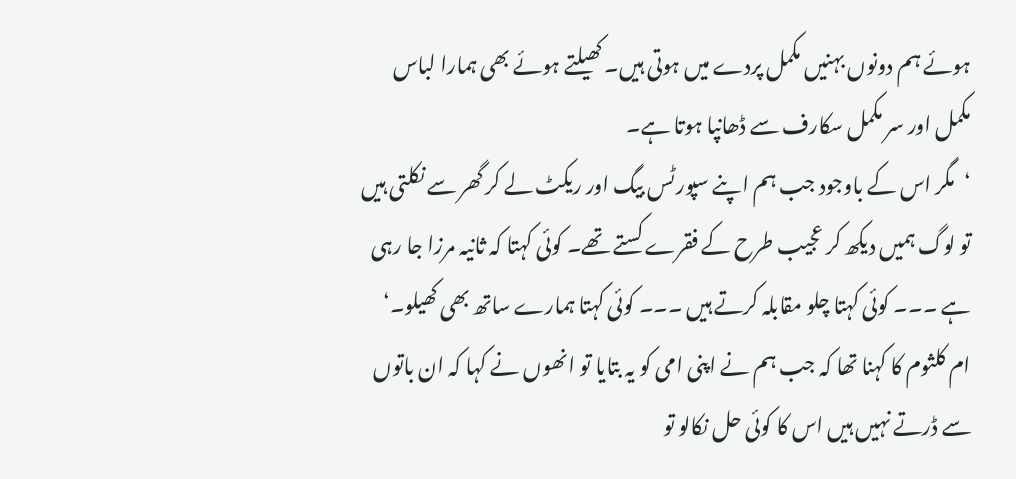ہوئے ہم دونوں بہنیں مکمل پردے میں ہوتی ہیں۔ کھیلتے ہوئے بھی ہمارا لباس مکمل اور سر مکمل سکارف سے ڈھانپا ہوتا ہے۔
‘مگر اس کے باوجود جب ہم اپنے سپورٹس بیگ اور ریکٹ لے کر گھر سے نکلتی ہیں تو لوگ ہمیں دیکھ کر عجیب طرح کے فقرے کستے تھے۔ کوئی کہتا کہ ثانیہ مرزا جا رہی ہے ۔۔۔ کوئی کہتا چلو مقابلہ کرتے ہیں ۔۔۔ کوئی کہتا ہمارے ساتھ بھی کھیلو۔‘
ام کلثوم کا کہنا تھا کہ جب ہم نے اپنی امی کو یہ بتایا تو انھوں نے کہا کہ ان باتوں سے ڈرتے نہیں ہیں اس کا کوئی حل نکالو تو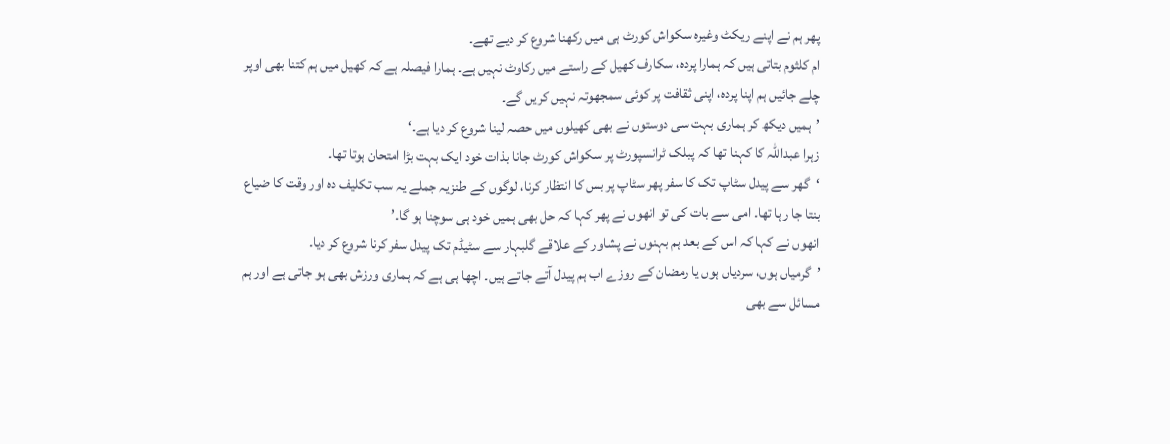پھر ہم نے اپنے ریکٹ وغیرہ سکواش کورٹ ہی میں رکھنا شروع کر دیے تھے۔
ام کلثوم بتاتی ہیں کہ ہمارا پردہ، سکارف کھیل کے راستے میں رکاوٹ نہیں ہے۔ ہمارا فیصلہ ہے کہ کھیل میں ہم کتنا بھی اوپر چلے جائیں ہم اپنا پردہ، اپنی ثقافت پر کوئی سمجھوتہ نہیں کریں گے۔
’ہمیں دیکھ کر ہماری بہت سی دوستوں نے بھی کھیلوں میں حصہ لینا شروع کر دیا ہے۔‘
زہرا عبداللہ کا کہنا تھا کہ پبلک ٹرانسپورٹ پر سکواش کورٹ جانا بذات خود ایک بہت بڑا امتحان ہوتا تھا۔
‘گھر سے پیدل سٹاپ تک کا سفر پھر سٹاپ پر بس کا انتظار کرنا، لوگوں کے طنزیہ جملے یہ سب تکلیف دہ اور وقت کا ضیاع بنتا جا رہا تھا۔ امی سے بات کی تو انھوں نے پھر کہا کہ حل بھی ہمیں خود ہی سوچنا ہو گا۔’
انھوں نے کہا کہ اس کے بعد ہم بہنوں نے پشاور کے علاقے گلبہار سے سٹیڈم تک پیدل سفر کرنا شروع کر دیا۔
’گرمیاں ہوں، سردیاں ہوں یا رمضان کے روزے اب ہم پیدل آتے جاتے ہیں۔ اچھا ہی ہے کہ ہماری ورزش بھی ہو جاتی ہے اور ہم مسائل سے بھی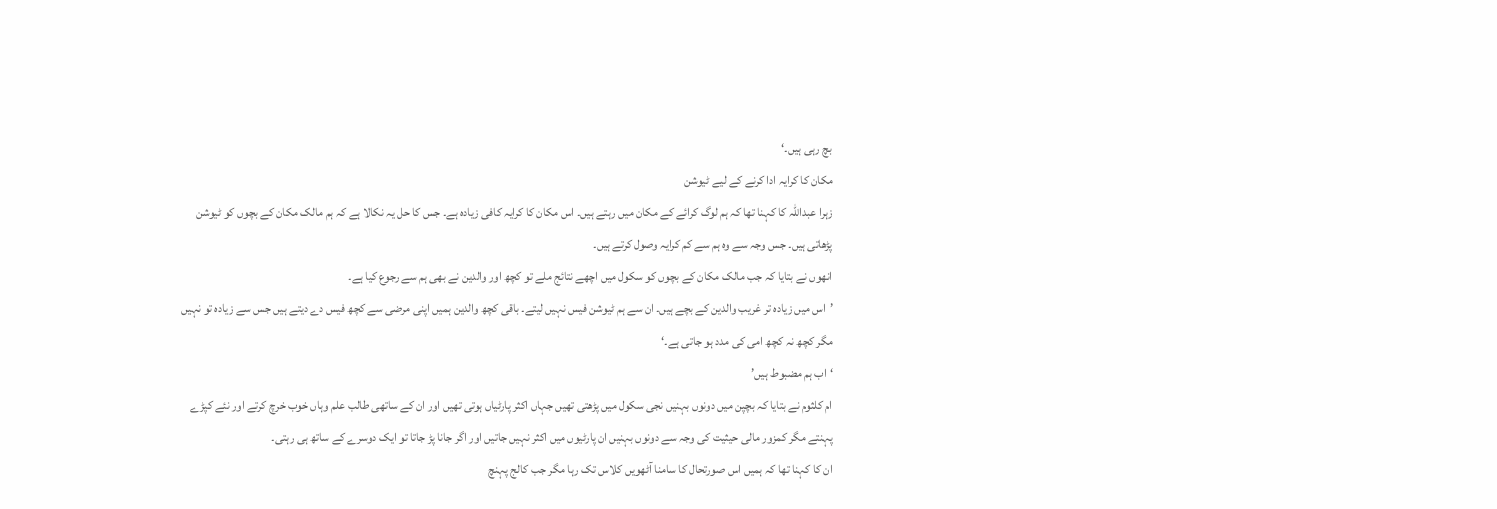بچ رہی ہیں۔‘
مکان کا کرایہ ادا کرنے کے لیے ٹیوشن
زہرا عبداللہ کا کہنا تھا کہ ہم لوگ کرائے کے مکان میں رہتے ہیں۔ اس مکان کا کرایہ کافی زیادہ ہے۔ جس کا حل یہ نکالا ہے کہ ہم مالک مکان کے بچوں کو ٹیوشن پڑھاتی ہیں۔ جس وجہ سے وہ ہم سے کم کرایہ وصول کرتے ہیں۔
انھوں نے بتایا کہ جب مالک مکان کے بچوں کو سکول میں اچھے نتائج ملے تو کچھ اور والدین نے بھی ہم سے رجوع کیا ہے۔
’اس میں زیادہ تر غریب والدین کے بچے ہیں۔ ان سے ہم ٹیوشن فیس نہیں لیتے۔ باقی کچھ والدین ہمیں اپنی مرضی سے کچھ فیس دے دیتے ہیں جس سے زیادہ تو نہیں مگر کچھ نہ کچھ امی کی مدد ہو جاتی ہے۔‘
‘اب ہم مضبوط ہیں’
ام کلثوم نے بتایا کہ بچپن میں دونوں بہنیں نجی سکول میں پڑھتی تھیں جہاں اکثر پارٹیاں ہوتی تھیں اور ان کے ساتھی طالب علم وہاں خوب خرچ کرتے اور نئے کپڑے پہنتے مگر کمزور مالی حیثیت کی وجہ سے دونوں بہنیں ان پارٹیوں میں اکثر نہیں جاتیں اور اگر جانا پڑ جاتا تو ایک دوسرے کے ساتھ ہی رہتی۔
ان کا کہنا تھا کہ ہمیں اس صورتحال کا سامنا آٹھویں کلاس تک رہا مگر جب کالج پہنچ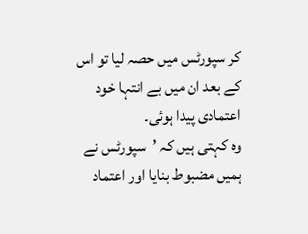کر سپورٹس میں حصہ لیا تو اس کے بعد ان میں بے انتہا خود اعتمادی پیدا ہوئی۔
وہ کہتی ہیں کہ ’سپورٹس نے ہمیں مضبوط بنایا اور اعتماد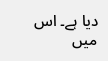دیا ہے۔ اس میں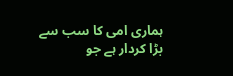ہماری امی کا سب سے بڑا کردار ہے جو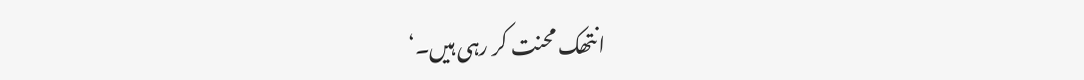انتھک محنت کر رہی ہیں۔‘